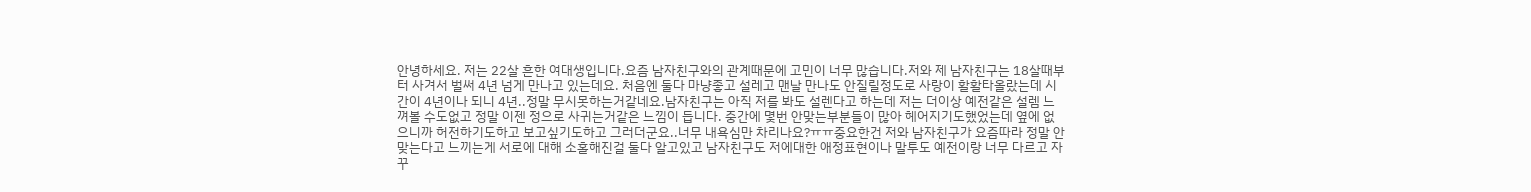안녕하세요. 저는 22살 흔한 여대생입니다.요즘 남자친구와의 관계때문에 고민이 너무 많습니다.저와 제 남자친구는 18살때부터 사겨서 벌써 4년 넘게 만나고 있는데요. 처음엔 둘다 마냥좋고 설레고 맨날 만나도 안질릴정도로 사랑이 활활타올랐는데 시간이 4년이나 되니 4년..정말 무시못하는거같네요.남자친구는 아직 저를 봐도 설렌다고 하는데 저는 더이상 예전같은 설렘 느껴볼 수도없고 정말 이젠 정으로 사귀는거같은 느낌이 듭니다. 중간에 몇번 안맞는부분들이 많아 헤어지기도했었는데 옆에 없으니까 허전하기도하고 보고싶기도하고 그러더군요..너무 내욕심만 차리나요?ㅠㅠ중요한건 저와 남자친구가 요즘따라 정말 안맞는다고 느끼는게 서로에 대해 소홀해진걸 둘다 알고있고 남자친구도 저에대한 애정표현이나 말투도 예전이랑 너무 다르고 자꾸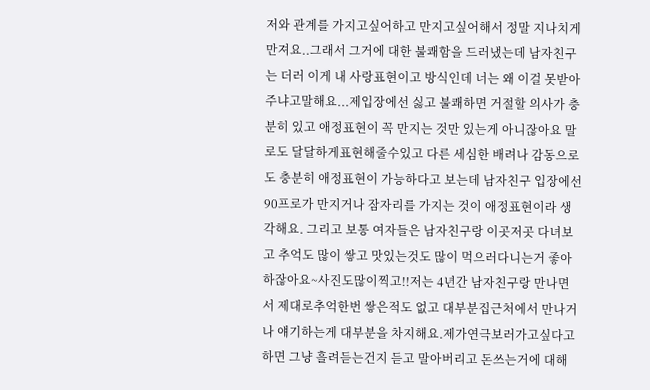저와 관계를 가지고싶어하고 만지고싶어해서 정말 지나치게 만져요..그래서 그거에 대한 불쾌함을 드러냈는데 남자친구는 더러 이게 내 사랑표현이고 방식인데 너는 왜 이걸 못받아주냐고말해요...제입장에선 싫고 불쾌하면 거절할 의사가 충분히 있고 애정표현이 꼭 만지는 것만 있는게 아니잖아요 말로도 달달하게표현해줄수있고 다른 세심한 배려나 감동으로도 충분히 애정표현이 가능하다고 보는데 남자친구 입장에선 90프로가 만지거나 잠자리를 가지는 것이 애정표현이라 생각해요. 그리고 보통 여자들은 남자친구랑 이곳저곳 다녀보고 추억도 많이 쌓고 맛있는것도 많이 먹으러다니는거 좋아하잖아요~사진도많이찍고!!저는 4년간 남자친구랑 만나면서 제대로추억한번 쌓은적도 없고 대부분집근처에서 만나거나 얘기하는게 대부분을 차지해요.제가연극보러가고싶다고하면 그냥 흘려듣는건지 듣고 말아버리고 돈쓰는거에 대해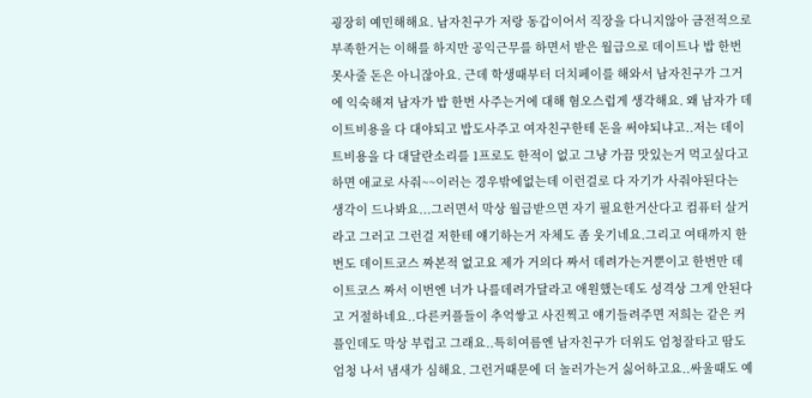굉장히 예민해해요. 남자친구가 저랑 동갑이어서 직장을 다니지않아 금전적으로 부족한거는 이해를 하지만 공익근무를 하면서 받은 월급으로 데이트나 밥 한번 못사줄 돈은 아니잖아요. 근데 학생때부터 더치페이를 해와서 남자친구가 그거에 익숙해져 남자가 밥 한번 사주는거에 대해 혐오스럽게 생각해요. 왜 남자가 데이트비용을 다 대야되고 밥도사주고 여자친구한테 돈을 써야되냐고..저는 데이트비용을 다 대달란소리를 1프로도 한적이 없고 그냥 가끔 맛있는거 먹고싶다고하면 애교로 사줘~~이러는 경우밖에없는데 이런걸로 다 자기가 사줘야된다는 생각이 드나봐요...그러면서 막상 월급받으면 자기 필요한거산다고 컴퓨터 살거라고 그러고 그런걸 저한테 얘기하는거 자체도 좀 웃기네요.그리고 여태까지 한번도 데이트코스 짜본적 없고요 제가 거의다 짜서 데려가는거뿐이고 한번만 데이트코스 짜서 이번엔 너가 나를데려가달라고 애원했는데도 성격상 그게 안된다고 거절하네요..다른커플들이 추억쌓고 사진찍고 얘기들려주면 저희는 같은 커플인데도 막상 부럽고 그래요..특히여름엔 남자친구가 더위도 엄청잘타고 땀도엄청 나서 냄새가 심해요. 그런거때문에 더 놀러가는거 싫어하고요..싸울때도 예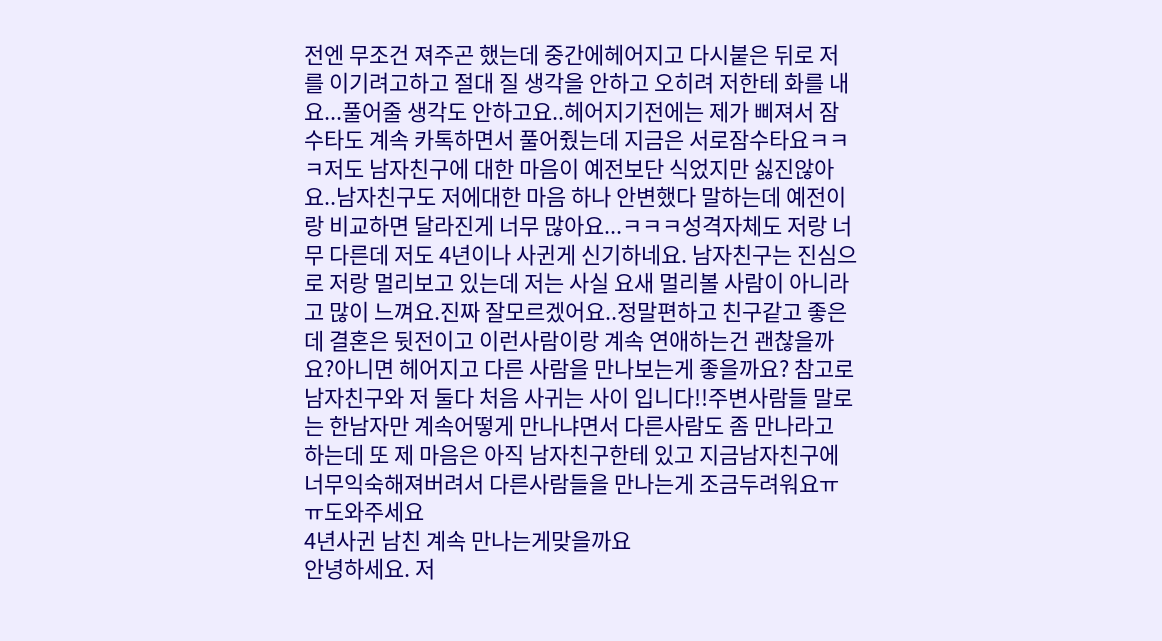전엔 무조건 져주곤 했는데 중간에헤어지고 다시붙은 뒤로 저를 이기려고하고 절대 질 생각을 안하고 오히려 저한테 화를 내요...풀어줄 생각도 안하고요..헤어지기전에는 제가 삐져서 잠수타도 계속 카톡하면서 풀어줬는데 지금은 서로잠수타요ㅋㅋㅋ저도 남자친구에 대한 마음이 예전보단 식었지만 싫진않아요..남자친구도 저에대한 마음 하나 안변했다 말하는데 예전이랑 비교하면 달라진게 너무 많아요...ㅋㅋㅋ성격자체도 저랑 너무 다른데 저도 4년이나 사귄게 신기하네요. 남자친구는 진심으로 저랑 멀리보고 있는데 저는 사실 요새 멀리볼 사람이 아니라고 많이 느껴요.진짜 잘모르겠어요..정말편하고 친구같고 좋은데 결혼은 뒷전이고 이런사람이랑 계속 연애하는건 괜찮을까요?아니면 헤어지고 다른 사람을 만나보는게 좋을까요? 참고로 남자친구와 저 둘다 처음 사귀는 사이 입니다!!주변사람들 말로는 한남자만 계속어떻게 만나냐면서 다른사람도 좀 만나라고 하는데 또 제 마음은 아직 남자친구한테 있고 지금남자친구에 너무익숙해져버려서 다른사람들을 만나는게 조금두려워요ㅠㅠ도와주세요
4년사귄 남친 계속 만나는게맞을까요
안녕하세요. 저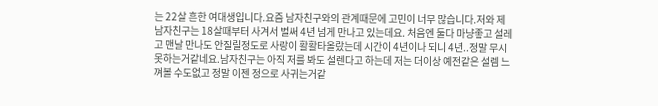는 22살 흔한 여대생입니다.요즘 남자친구와의 관계때문에 고민이 너무 많습니다.저와 제 남자친구는 18살때부터 사겨서 벌써 4년 넘게 만나고 있는데요. 처음엔 둘다 마냥좋고 설레고 맨날 만나도 안질릴정도로 사랑이 활활타올랐는데 시간이 4년이나 되니 4년..정말 무시못하는거같네요.남자친구는 아직 저를 봐도 설렌다고 하는데 저는 더이상 예전같은 설렘 느껴볼 수도없고 정말 이젠 정으로 사귀는거같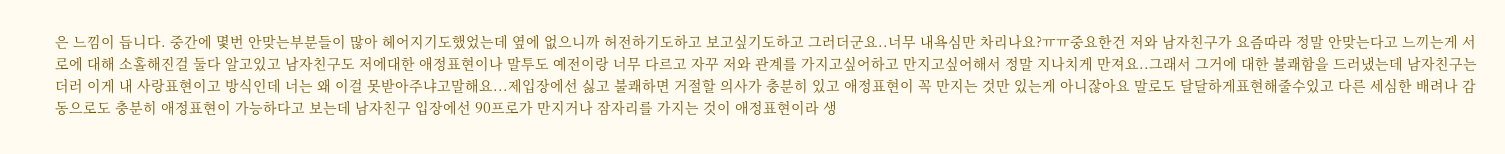은 느낌이 듭니다. 중간에 몇번 안맞는부분들이 많아 헤어지기도했었는데 옆에 없으니까 허전하기도하고 보고싶기도하고 그러더군요..너무 내욕심만 차리나요?ㅠㅠ중요한건 저와 남자친구가 요즘따라 정말 안맞는다고 느끼는게 서로에 대해 소홀해진걸 둘다 알고있고 남자친구도 저에대한 애정표현이나 말투도 예전이랑 너무 다르고 자꾸 저와 관계를 가지고싶어하고 만지고싶어해서 정말 지나치게 만져요..그래서 그거에 대한 불쾌함을 드러냈는데 남자친구는 더러 이게 내 사랑표현이고 방식인데 너는 왜 이걸 못받아주냐고말해요...제입장에선 싫고 불쾌하면 거절할 의사가 충분히 있고 애정표현이 꼭 만지는 것만 있는게 아니잖아요 말로도 달달하게표현해줄수있고 다른 세심한 배려나 감동으로도 충분히 애정표현이 가능하다고 보는데 남자친구 입장에선 90프로가 만지거나 잠자리를 가지는 것이 애정표현이라 생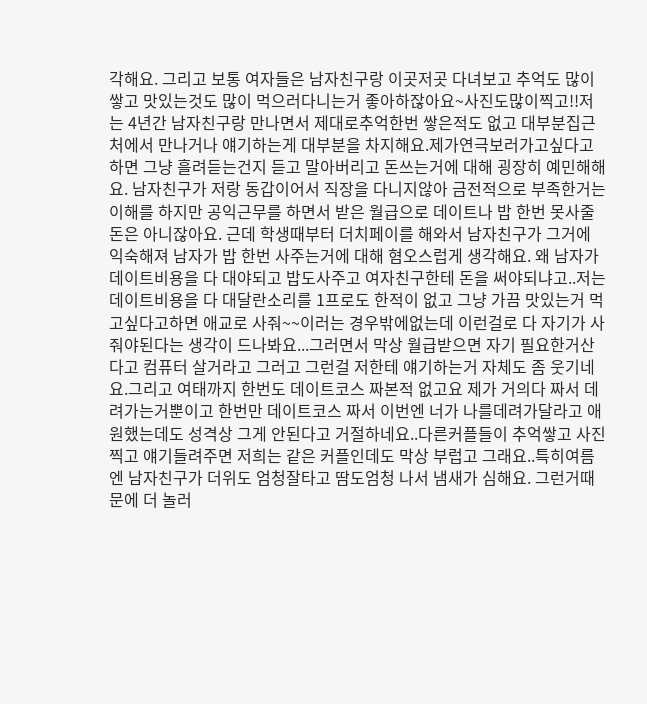각해요. 그리고 보통 여자들은 남자친구랑 이곳저곳 다녀보고 추억도 많이 쌓고 맛있는것도 많이 먹으러다니는거 좋아하잖아요~사진도많이찍고!!저는 4년간 남자친구랑 만나면서 제대로추억한번 쌓은적도 없고 대부분집근처에서 만나거나 얘기하는게 대부분을 차지해요.제가연극보러가고싶다고하면 그냥 흘려듣는건지 듣고 말아버리고 돈쓰는거에 대해 굉장히 예민해해요. 남자친구가 저랑 동갑이어서 직장을 다니지않아 금전적으로 부족한거는 이해를 하지만 공익근무를 하면서 받은 월급으로 데이트나 밥 한번 못사줄 돈은 아니잖아요. 근데 학생때부터 더치페이를 해와서 남자친구가 그거에 익숙해져 남자가 밥 한번 사주는거에 대해 혐오스럽게 생각해요. 왜 남자가 데이트비용을 다 대야되고 밥도사주고 여자친구한테 돈을 써야되냐고..저는 데이트비용을 다 대달란소리를 1프로도 한적이 없고 그냥 가끔 맛있는거 먹고싶다고하면 애교로 사줘~~이러는 경우밖에없는데 이런걸로 다 자기가 사줘야된다는 생각이 드나봐요...그러면서 막상 월급받으면 자기 필요한거산다고 컴퓨터 살거라고 그러고 그런걸 저한테 얘기하는거 자체도 좀 웃기네요.그리고 여태까지 한번도 데이트코스 짜본적 없고요 제가 거의다 짜서 데려가는거뿐이고 한번만 데이트코스 짜서 이번엔 너가 나를데려가달라고 애원했는데도 성격상 그게 안된다고 거절하네요..다른커플들이 추억쌓고 사진찍고 얘기들려주면 저희는 같은 커플인데도 막상 부럽고 그래요..특히여름엔 남자친구가 더위도 엄청잘타고 땀도엄청 나서 냄새가 심해요. 그런거때문에 더 놀러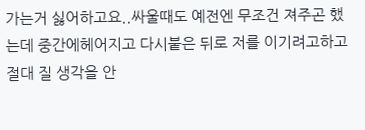가는거 싫어하고요..싸울때도 예전엔 무조건 져주곤 했는데 중간에헤어지고 다시붙은 뒤로 저를 이기려고하고 절대 질 생각을 안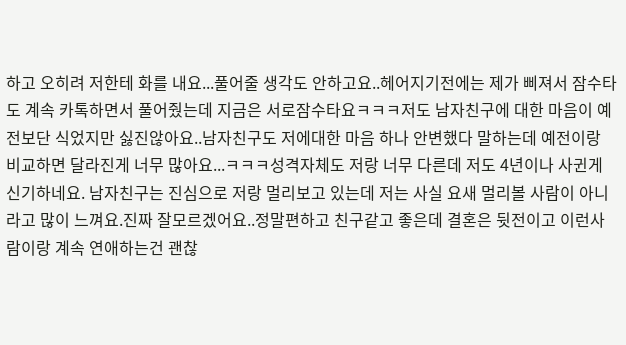하고 오히려 저한테 화를 내요...풀어줄 생각도 안하고요..헤어지기전에는 제가 삐져서 잠수타도 계속 카톡하면서 풀어줬는데 지금은 서로잠수타요ㅋㅋㅋ저도 남자친구에 대한 마음이 예전보단 식었지만 싫진않아요..남자친구도 저에대한 마음 하나 안변했다 말하는데 예전이랑 비교하면 달라진게 너무 많아요...ㅋㅋㅋ성격자체도 저랑 너무 다른데 저도 4년이나 사귄게 신기하네요. 남자친구는 진심으로 저랑 멀리보고 있는데 저는 사실 요새 멀리볼 사람이 아니라고 많이 느껴요.진짜 잘모르겠어요..정말편하고 친구같고 좋은데 결혼은 뒷전이고 이런사람이랑 계속 연애하는건 괜찮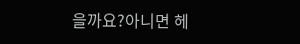을까요?아니면 헤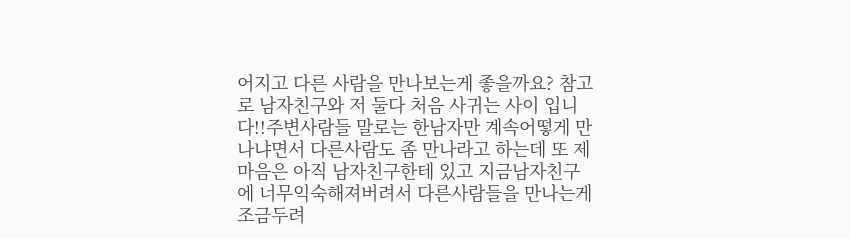어지고 다른 사람을 만나보는게 좋을까요? 참고로 남자친구와 저 둘다 처음 사귀는 사이 입니다!!주변사람들 말로는 한남자만 계속어떻게 만나냐면서 다른사람도 좀 만나라고 하는데 또 제 마음은 아직 남자친구한테 있고 지금남자친구에 너무익숙해져버려서 다른사람들을 만나는게 조금두려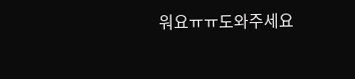워요ㅠㅠ도와주세요